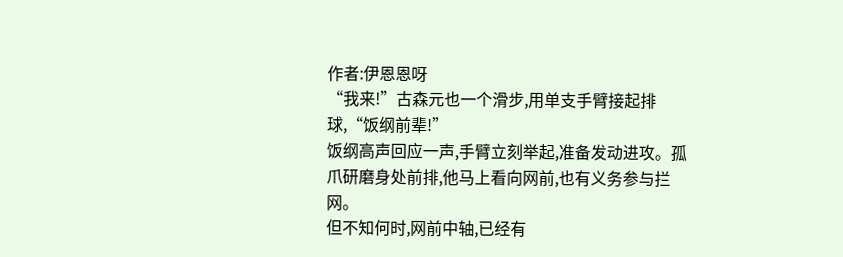作者:伊恩恩呀
“我来!”古森元也一个滑步,用单支手臂接起排球,“饭纲前辈!”
饭纲高声回应一声,手臂立刻举起,准备发动进攻。孤爪研磨身处前排,他马上看向网前,也有义务参与拦网。
但不知何时,网前中轴,已经有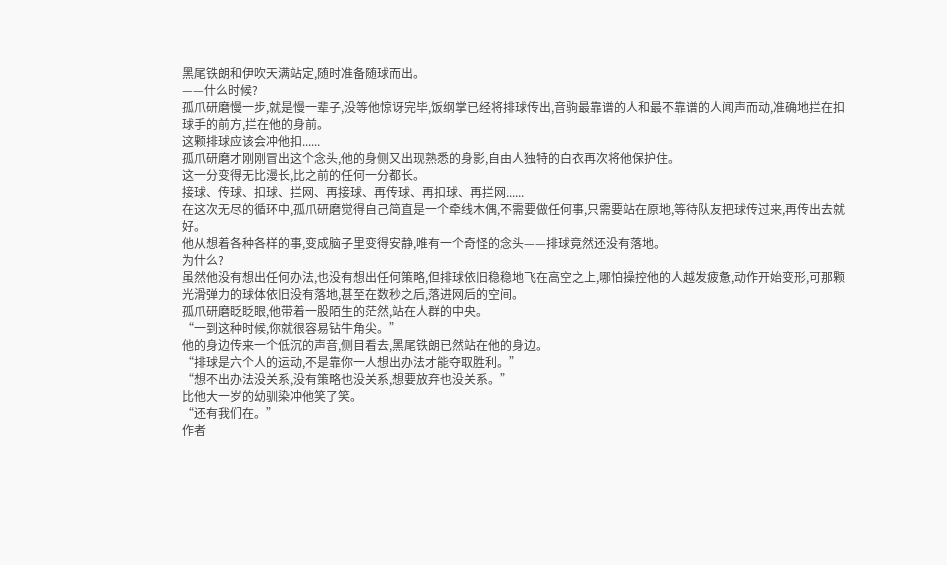黑尾铁朗和伊吹天满站定,随时准备随球而出。
——什么时候?
孤爪研磨慢一步,就是慢一辈子,没等他惊讶完毕,饭纲掌已经将排球传出,音驹最靠谱的人和最不靠谱的人闻声而动,准确地拦在扣球手的前方,拦在他的身前。
这颗排球应该会冲他扣......
孤爪研磨才刚刚冒出这个念头,他的身侧又出现熟悉的身影,自由人独特的白衣再次将他保护住。
这一分变得无比漫长,比之前的任何一分都长。
接球、传球、扣球、拦网、再接球、再传球、再扣球、再拦网......
在这次无尽的循环中,孤爪研磨觉得自己简直是一个牵线木偶,不需要做任何事,只需要站在原地,等待队友把球传过来,再传出去就好。
他从想着各种各样的事,变成脑子里变得安静,唯有一个奇怪的念头——排球竟然还没有落地。
为什么?
虽然他没有想出任何办法,也没有想出任何策略,但排球依旧稳稳地飞在高空之上,哪怕操控他的人越发疲惫,动作开始变形,可那颗光滑弹力的球体依旧没有落地,甚至在数秒之后,落进网后的空间。
孤爪研磨眨眨眼,他带着一股陌生的茫然,站在人群的中央。
“一到这种时候,你就很容易钻牛角尖。”
他的身边传来一个低沉的声音,侧目看去,黑尾铁朗已然站在他的身边。
“排球是六个人的运动,不是靠你一人想出办法才能夺取胜利。”
“想不出办法没关系,没有策略也没关系,想要放弃也没关系。”
比他大一岁的幼驯染冲他笑了笑。
“还有我们在。”
作者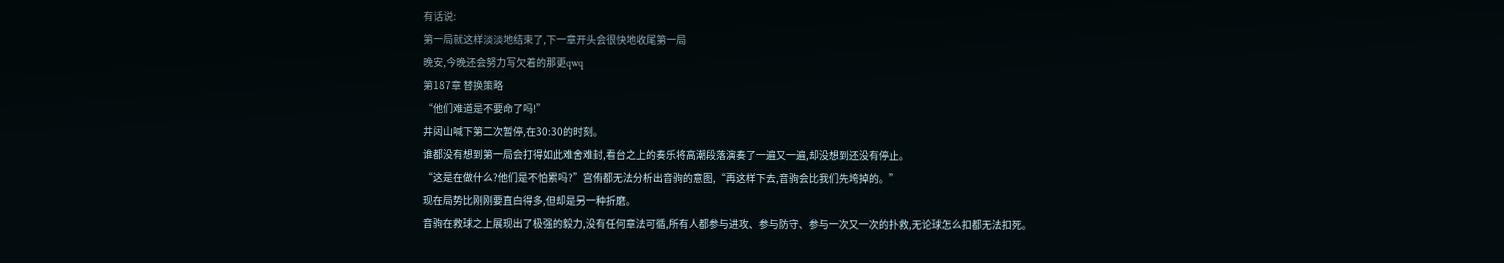有话说:
第一局就这样淡淡地结束了,下一章开头会很快地收尾第一局
晚安,今晚还会努力写欠着的那更qwq
第187章 替换策略
“他们难道是不要命了吗!”
井闼山喊下第二次暂停,在30:30的时刻。
谁都没有想到第一局会打得如此难舍难封,看台之上的奏乐将高潮段落演奏了一遍又一遍,却没想到还没有停止。
“这是在做什么?他们是不怕累吗?”宫侑都无法分析出音驹的意图,“再这样下去,音驹会比我们先垮掉的。”
现在局势比刚刚要直白得多,但却是另一种折磨。
音驹在救球之上展现出了极强的毅力,没有任何章法可循,所有人都参与进攻、参与防守、参与一次又一次的扑救,无论球怎么扣都无法扣死。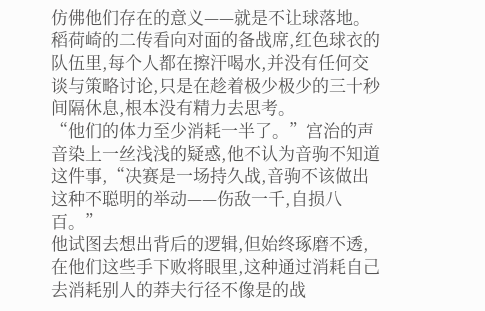仿佛他们存在的意义——就是不让球落地。
稻荷崎的二传看向对面的备战席,红色球衣的队伍里,每个人都在擦汗喝水,并没有任何交谈与策略讨论,只是在趁着极少极少的三十秒间隔休息,根本没有精力去思考。
“他们的体力至少消耗一半了。”宫治的声音染上一丝浅浅的疑惑,他不认为音驹不知道这件事,“决赛是一场持久战,音驹不该做出这种不聪明的举动——伤敌一千,自损八百。”
他试图去想出背后的逻辑,但始终琢磨不透,在他们这些手下败将眼里,这种通过消耗自己去消耗别人的莽夫行径不像是的战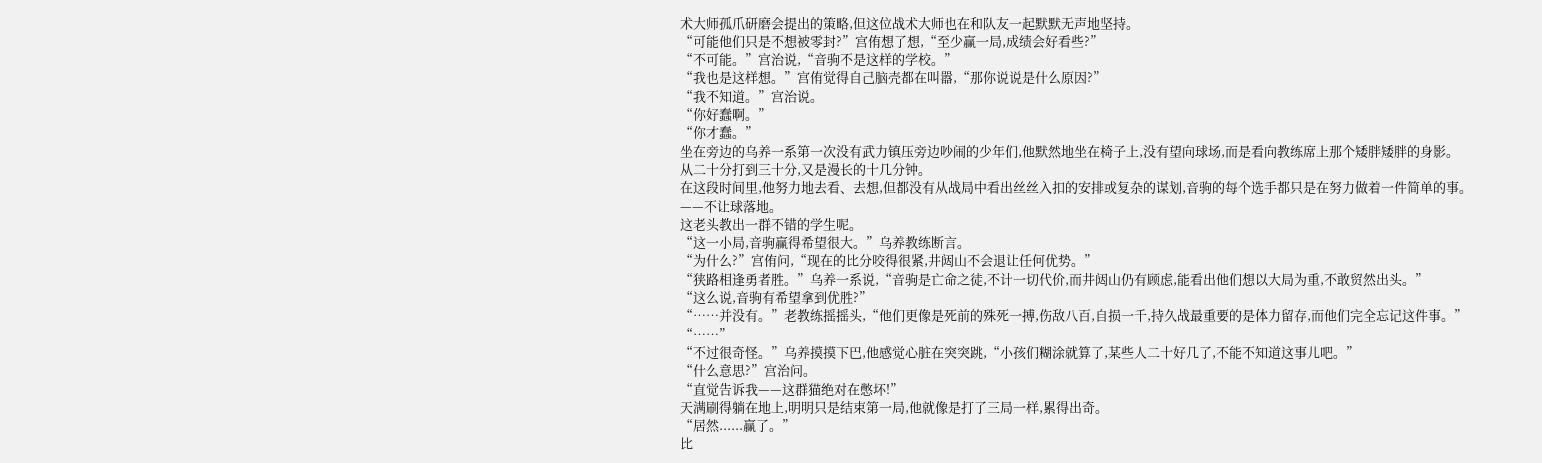术大师孤爪研磨会提出的策略,但这位战术大师也在和队友一起默默无声地坚持。
“可能他们只是不想被零封?”宫侑想了想,“至少赢一局,成绩会好看些?”
“不可能。”宫治说,“音驹不是这样的学校。”
“我也是这样想。”宫侑觉得自己脑壳都在叫嚣,“那你说说是什么原因?”
“我不知道。”宫治说。
“你好蠢啊。”
“你才蠢。”
坐在旁边的乌养一系第一次没有武力镇压旁边吵闹的少年们,他默然地坐在椅子上,没有望向球场,而是看向教练席上那个矮胖矮胖的身影。
从二十分打到三十分,又是漫长的十几分钟。
在这段时间里,他努力地去看、去想,但都没有从战局中看出丝丝入扣的安排或复杂的谋划,音驹的每个选手都只是在努力做着一件简单的事。
——不让球落地。
这老头教出一群不错的学生呢。
“这一小局,音驹赢得希望很大。”乌养教练断言。
“为什么?”宫侑问,“现在的比分咬得很紧,井闼山不会退让任何优势。”
“狭路相逢勇者胜。”乌养一系说,“音驹是亡命之徒,不计一切代价,而井闼山仍有顾虑,能看出他们想以大局为重,不敢贸然出头。”
“这么说,音驹有希望拿到优胜?”
“……并没有。”老教练摇摇头,“他们更像是死前的殊死一搏,伤敌八百,自损一千,持久战最重要的是体力留存,而他们完全忘记这件事。”
“……”
“不过很奇怪。”乌养摸摸下巴,他感觉心脏在突突跳,“小孩们糊涂就算了,某些人二十好几了,不能不知道这事儿吧。”
“什么意思?”宫治问。
“直觉告诉我——这群猫绝对在憋坏!”
天满刷得躺在地上,明明只是结束第一局,他就像是打了三局一样,累得出奇。
“居然......赢了。”
比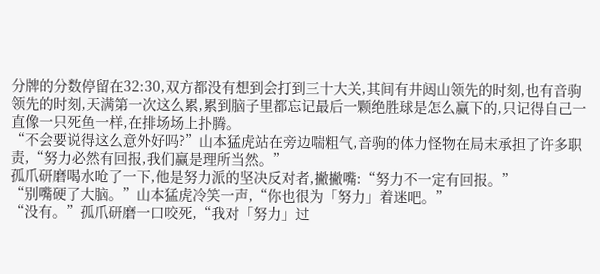分牌的分数停留在32:30,双方都没有想到会打到三十大关,其间有井闼山领先的时刻,也有音驹领先的时刻,天满第一次这么累,累到脑子里都忘记最后一颗绝胜球是怎么赢下的,只记得自己一直像一只死鱼一样,在排场场上扑腾。
“不会要说得这么意外好吗?”山本猛虎站在旁边喘粗气,音驹的体力怪物在局末承担了许多职责,“努力必然有回报,我们赢是理所当然。”
孤爪研磨喝水呛了一下,他是努力派的坚决反对者,撇撇嘴:“努力不一定有回报。”
“别嘴硬了大脑。”山本猛虎冷笑一声,“你也很为「努力」着迷吧。”
“没有。”孤爪研磨一口咬死,“我对「努力」过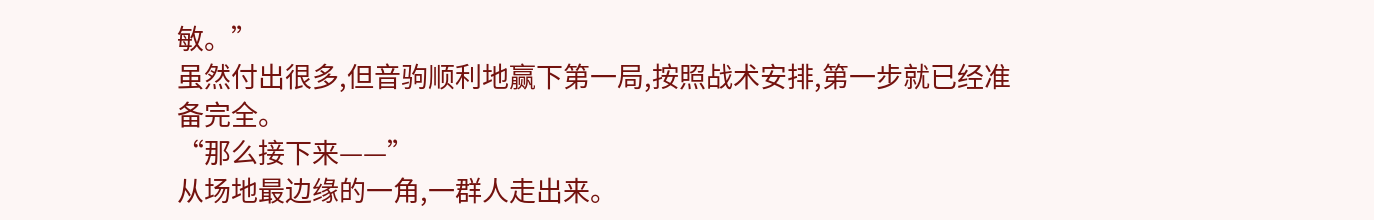敏。”
虽然付出很多,但音驹顺利地赢下第一局,按照战术安排,第一步就已经准备完全。
“那么接下来——”
从场地最边缘的一角,一群人走出来。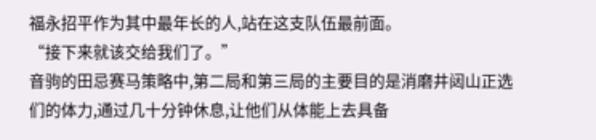福永招平作为其中最年长的人,站在这支队伍最前面。
“接下来就该交给我们了。”
音驹的田忌赛马策略中,第二局和第三局的主要目的是消磨井闼山正选们的体力,通过几十分钟休息,让他们从体能上去具备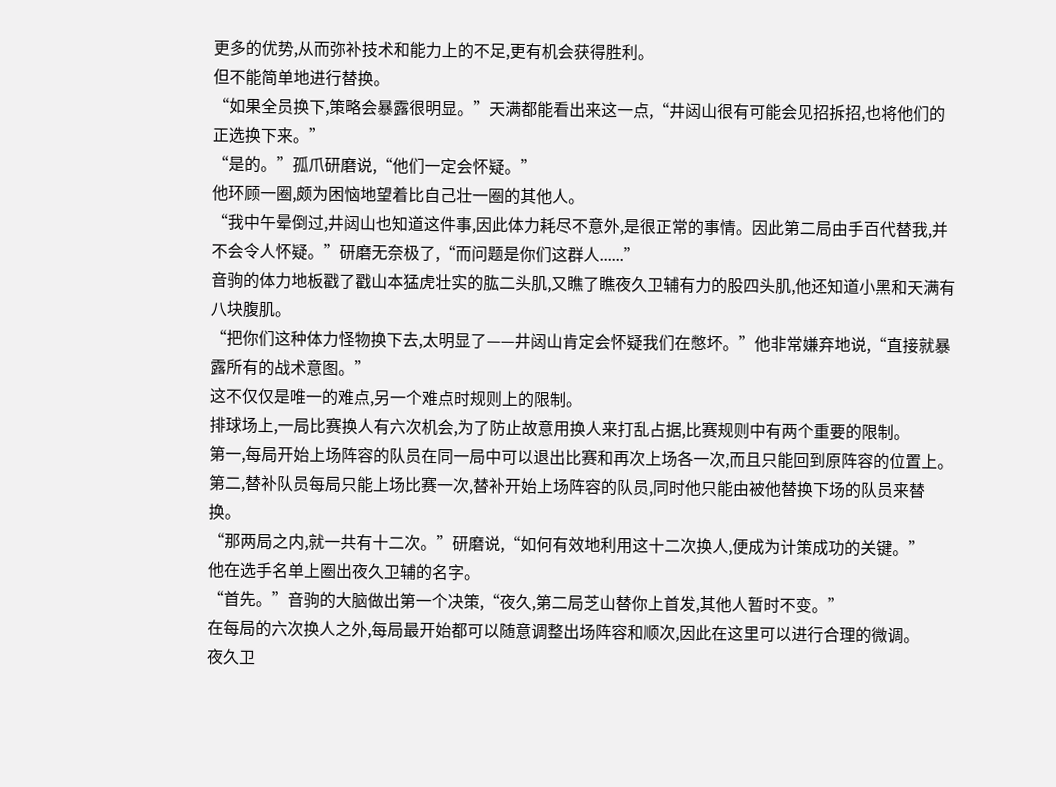更多的优势,从而弥补技术和能力上的不足,更有机会获得胜利。
但不能简单地进行替换。
“如果全员换下,策略会暴露很明显。”天满都能看出来这一点,“井闼山很有可能会见招拆招,也将他们的正选换下来。”
“是的。”孤爪研磨说,“他们一定会怀疑。”
他环顾一圈,颇为困恼地望着比自己壮一圈的其他人。
“我中午晕倒过,井闼山也知道这件事,因此体力耗尽不意外,是很正常的事情。因此第二局由手百代替我,并不会令人怀疑。”研磨无奈极了,“而问题是你们这群人......”
音驹的体力地板戳了戳山本猛虎壮实的肱二头肌,又瞧了瞧夜久卫辅有力的股四头肌,他还知道小黑和天满有八块腹肌。
“把你们这种体力怪物换下去,太明显了——井闼山肯定会怀疑我们在憋坏。”他非常嫌弃地说,“直接就暴露所有的战术意图。”
这不仅仅是唯一的难点,另一个难点时规则上的限制。
排球场上,一局比赛换人有六次机会,为了防止故意用换人来打乱占据,比赛规则中有两个重要的限制。
第一,每局开始上场阵容的队员在同一局中可以退出比赛和再次上场各一次,而且只能回到原阵容的位置上。
第二,替补队员每局只能上场比赛一次,替补开始上场阵容的队员,同时他只能由被他替换下场的队员来替换。
“那两局之内,就一共有十二次。”研磨说,“如何有效地利用这十二次换人,便成为计策成功的关键。”
他在选手名单上圈出夜久卫辅的名字。
“首先。”音驹的大脑做出第一个决策,“夜久,第二局芝山替你上首发,其他人暂时不变。”
在每局的六次换人之外,每局最开始都可以随意调整出场阵容和顺次,因此在这里可以进行合理的微调。
夜久卫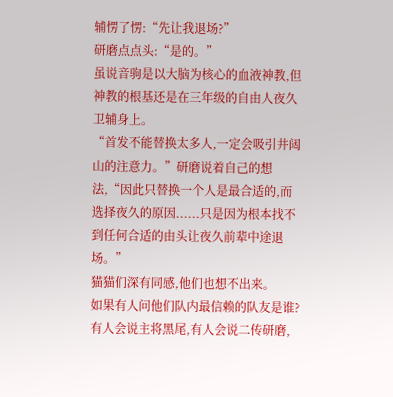辅愣了愣:“先让我退场?”
研磨点点头:“是的。”
虽说音驹是以大脑为核心的血液神教,但神教的根基还是在三年级的自由人夜久卫辅身上。
“首发不能替换太多人,一定会吸引井闼山的注意力。”研磨说着自己的想法,“因此只替换一个人是最合适的,而选择夜久的原因......只是因为根本找不到任何合适的由头让夜久前辈中途退场。”
猫猫们深有同感,他们也想不出来。
如果有人问他们队内最信赖的队友是谁?有人会说主将黑尾,有人会说二传研磨,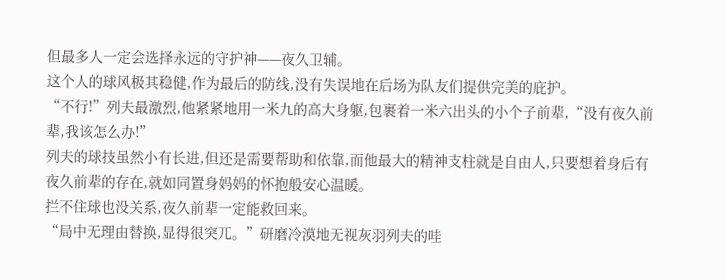但最多人一定会选择永远的守护神——夜久卫辅。
这个人的球风极其稳健,作为最后的防线,没有失误地在后场为队友们提供完美的庇护。
“不行!”列夫最激烈,他紧紧地用一米九的高大身躯,包裹着一米六出头的小个子前辈,“没有夜久前辈,我该怎么办!”
列夫的球技虽然小有长进,但还是需要帮助和依靠,而他最大的精神支柱就是自由人,只要想着身后有夜久前辈的存在,就如同置身妈妈的怀抱般安心温暖。
拦不住球也没关系,夜久前辈一定能救回来。
“局中无理由替换,显得很突兀。”研磨冷漠地无视灰羽列夫的哇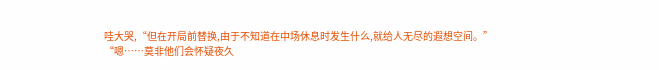哇大哭,“但在开局前替换,由于不知道在中场休息时发生什么,就给人无尽的遐想空间。”
“嗯……莫非他们会怀疑夜久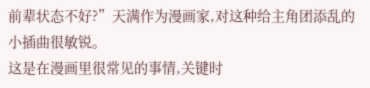前辈状态不好?”天满作为漫画家,对这种给主角团添乱的小插曲很敏锐。
这是在漫画里很常见的事情,关键时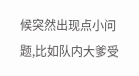候突然出现点小问题,比如队内大爹受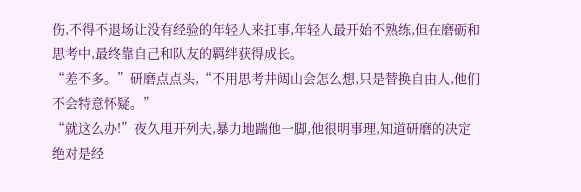伤,不得不退场让没有经验的年轻人来扛事,年轻人最开始不熟练,但在磨砺和思考中,最终靠自己和队友的羁绊获得成长。
“差不多。”研磨点点头,“不用思考井闼山会怎么想,只是替换自由人,他们不会特意怀疑。”
“就这么办!”夜久甩开列夫,暴力地踹他一脚,他很明事理,知道研磨的决定绝对是经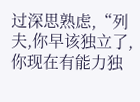过深思熟虑,“列夫,你早该独立了,你现在有能力独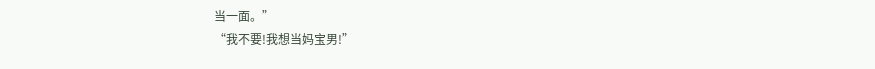当一面。”
“我不要!我想当妈宝男!”